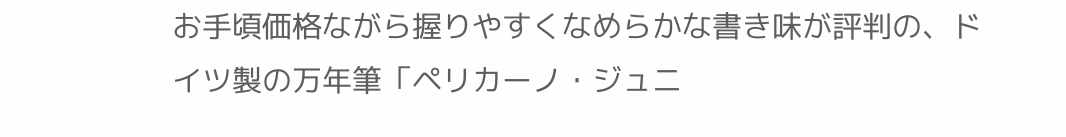お手頃価格ながら握りやすくなめらかな書き味が評判の、ドイツ製の万年筆「ペリカーノ・ジュニ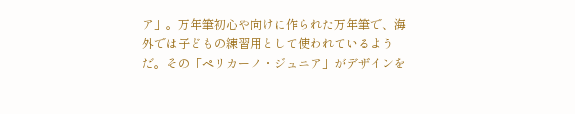ア」。万年筆初心や向けに作られた万年筆で、海外では子どもの練習用として使われているようだ。その「ペリカーノ・ジュニア」がデザインを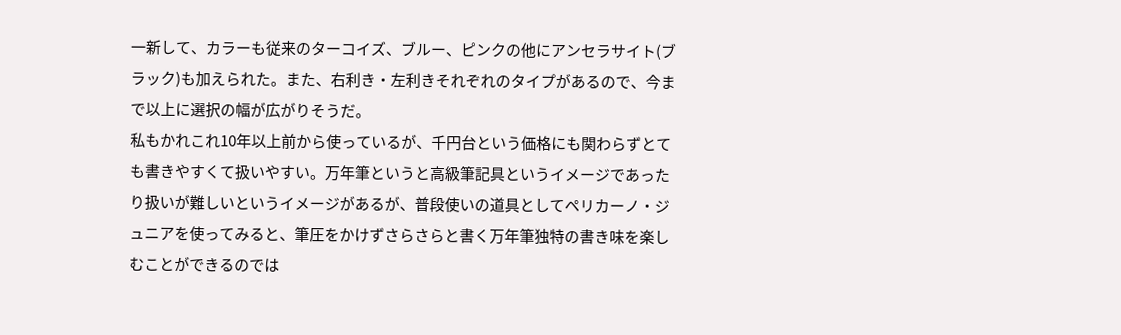一新して、カラーも従来のターコイズ、ブルー、ピンクの他にアンセラサイト(ブラック)も加えられた。また、右利き・左利きそれぞれのタイプがあるので、今まで以上に選択の幅が広がりそうだ。
私もかれこれ10年以上前から使っているが、千円台という価格にも関わらずとても書きやすくて扱いやすい。万年筆というと高級筆記具というイメージであったり扱いが難しいというイメージがあるが、普段使いの道具としてペリカーノ・ジュニアを使ってみると、筆圧をかけずさらさらと書く万年筆独特の書き味を楽しむことができるのでは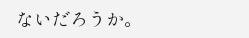ないだろうか。